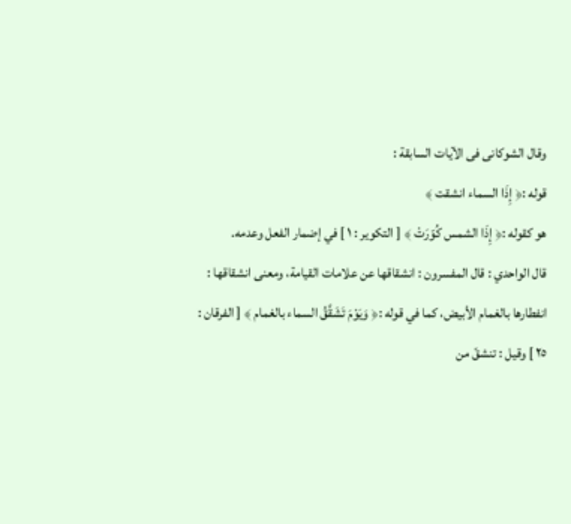وقال الشوكانى فى الآيات السابقة :
قوله :﴿ إِذَا السماء انشقت ﴾
هو كقوله :﴿ إِذَا الشمس كُوّرَتْ ﴾ [ التكوير : ١ ] في إضمار الفعل وعدمه.
قال الواحدي : قال المفسرون : انشقاقها عن علامات القيامة، ومعنى انشقاقها : انفطارها بالغمام الأبيض، كما في قوله :﴿ وَيَوْمَ تَشَقَّقُ السماء بالغمام ﴾ [ الفرقان : ٢٥ ] وقيل : تنشقّ من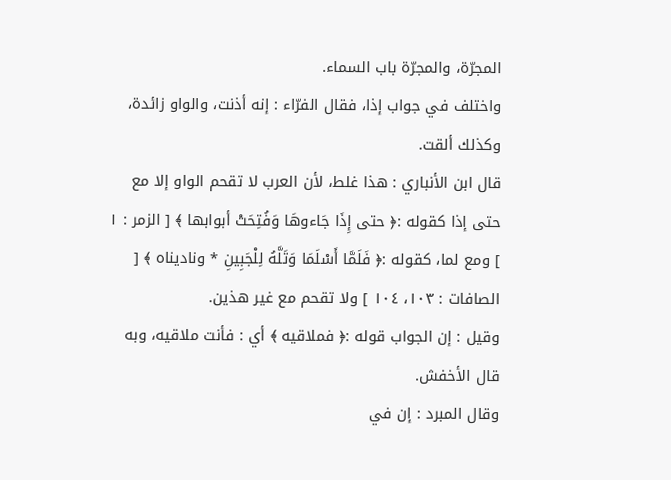المجرّة، والمجرّة باب السماء.
واختلف في جواب إذا، فقال الفرّاء : إنه أذنت، والواو زائدة، وكذلك ألقت.
قال ابن الأنباري : هذا غلط، لأن العرب لا تقحم الواو إلا مع حتى إذا كقوله :﴿ حتى إِذَا جَاءوهَا وَفُتِحَتْ أبوابها ﴾ [ الزمر : ١ ] ومع لما، كقوله :﴿ فَلَمَّا أَسْلَمَا وَتَلَّهُ لِلْجَبِينِ * وناديناه ﴾ [ الصافات : ١٠٣، ١٠٤ ] ولا تقحم مع غير هذين.
وقيل : إن الجواب قوله :﴿ فملاقيه ﴾ أي : فأنت ملاقيه، وبه قال الأخفش.
وقال المبرد : إن في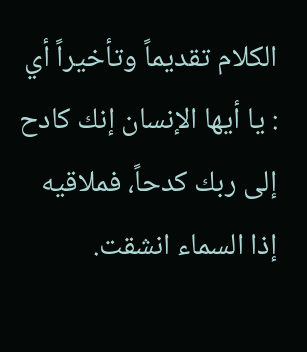الكلام تقديماً وتأخيراً أي : يا أيها الإنسان إنك كادح إلى ربك كدحاً، فملاقيه إذا السماء انشقت.